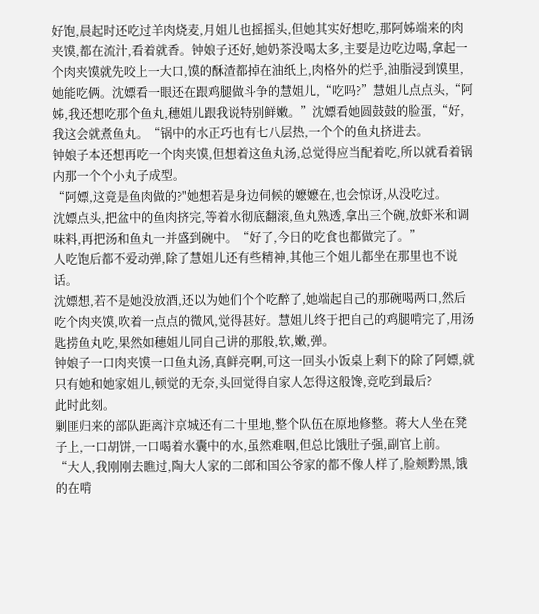好饱,晨起时还吃过羊肉烧麦,月姐儿也摇摇头,但她其实好想吃,那阿姊端来的肉夹馍,都在流汁,看着就香。钟娘子还好,她奶茶没喝太多,主要是边吃边喝,拿起一个肉夹馍就先咬上一大口,馍的酥渣都掉在油纸上,肉格外的烂乎,油脂浸到馍里,她能吃俩。沈嫖看一眼还在跟鸡腿做斗争的慧姐儿,“吃吗?”慧姐儿点点头,“阿姊,我还想吃那个鱼丸,穗姐儿跟我说特别鲜嫩。”沈嫖看她圆鼓鼓的脸蛋,“好,我这会就煮鱼丸。“锅中的水正巧也有七八层热,一个个的鱼丸挤进去。
钟娘子本还想再吃一个肉夹馍,但想着这鱼丸汤,总觉得应当配着吃,所以就看着锅内那一个个小丸子成型。
“阿嫖,这竟是鱼肉做的?"她想若是身边伺候的嬷嬷在,也会惊讶,从没吃过。
沈嫖点头,把盆中的鱼肉挤完,等着水彻底翻滚,鱼丸熟透,拿出三个碗,放虾米和调味料,再把汤和鱼丸一并盛到碗中。“好了,今日的吃食也都做完了。”
人吃饱后都不爱动弹,除了慧姐儿还有些精神,其他三个姐儿都坐在那里也不说话。
沈嫖想,若不是她没放酒,还以为她们个个吃醉了,她端起自己的那碗喝两口,然后吃个肉夹馍,吹着一点点的微风,觉得甚好。慧姐儿终于把自己的鸡腿啃完了,用汤匙捞鱼丸吃,果然如穗姐儿同自己讲的那般,软,嫩,弹。
钟娘子一口肉夹馍一口鱼丸汤,真鲜亮啊,可这一回头小饭桌上剩下的除了阿嫖,就只有她和她家姐儿,顿觉的无奈,头回觉得自家人怎得这般馋,竞吃到最后?
此时此刻。
剿匪归来的部队距离汴京城还有二十里地,整个队伍在原地修整。蒋大人坐在凳子上,一口胡饼,一口喝着水囊中的水,虽然难咽,但总比饿肚子强,副官上前。
“大人,我刚刚去瞧过,陶大人家的二郎和国公爷家的都不像人样了,脸颊黔黑,饿的在啃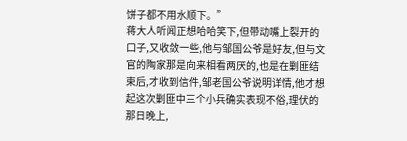饼子都不用水顺下。”
蒋大人听闻正想哈哈笑下,但带动嘴上裂开的口子,又收敛一些,他与邹国公爷是好友,但与文官的陶家那是向来相看两厌的,也是在剿匪结束后,才收到信件,邹老国公爷说明详情,他才想起这次剿匪中三个小兵确实表现不俗,理伏的那日晚上,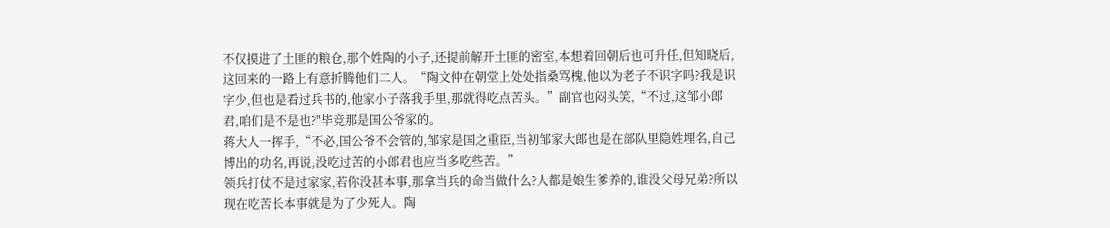不仅摸进了土匪的粮仓,那个姓陶的小子,还提前解开土匪的密室,本想着回朝后也可升任,但知晓后,这回来的一路上有意折腾他们二人。“陶文仲在朝堂上处处指桑骂槐,他以为老子不识字吗?我是识字少,但也是看过兵书的,他家小子落我手里,那就得吃点苦头。”副官也闷头笑,“不过,这邹小郎君,咱们是不是也?"毕竞那是国公爷家的。
蒋大人一挥手,“不必,国公爷不会管的,邹家是国之重臣,当初邹家大郎也是在部队里隐姓埋名,自己博出的功名,再说,没吃过苦的小郎君也应当多吃些苦。”
领兵打仗不是过家家,若你没甚本事,那拿当兵的命当做什么?人都是娘生爹养的,谁没父母兄弟?所以现在吃苦长本事就是为了少死人。陶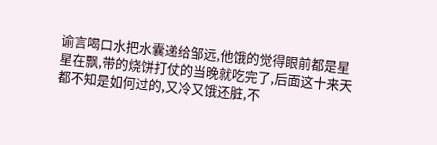谕言喝口水把水囊递给邹远,他饿的觉得眼前都是星星在飘,带的烧饼打仗的当晚就吃完了,后面这十来天都不知是如何过的,又冷又饿还脏,不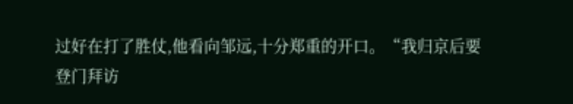过好在打了胜仗,他看向邹远,十分郑重的开口。“我归京后要登门拜访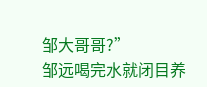邹大哥哥?”
邹远喝完水就闭目养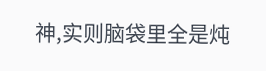神,实则脑袋里全是炖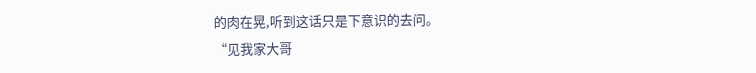的肉在晃,听到这话只是下意识的去问。
“见我家大哥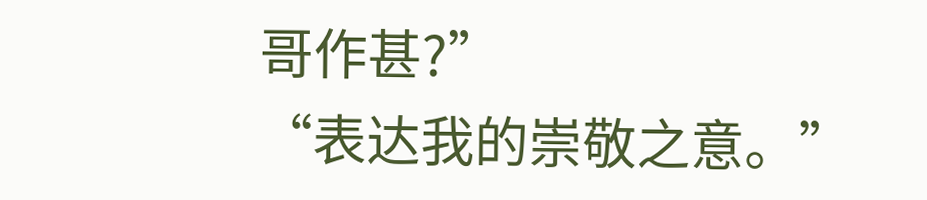哥作甚?”
“表达我的崇敬之意。”